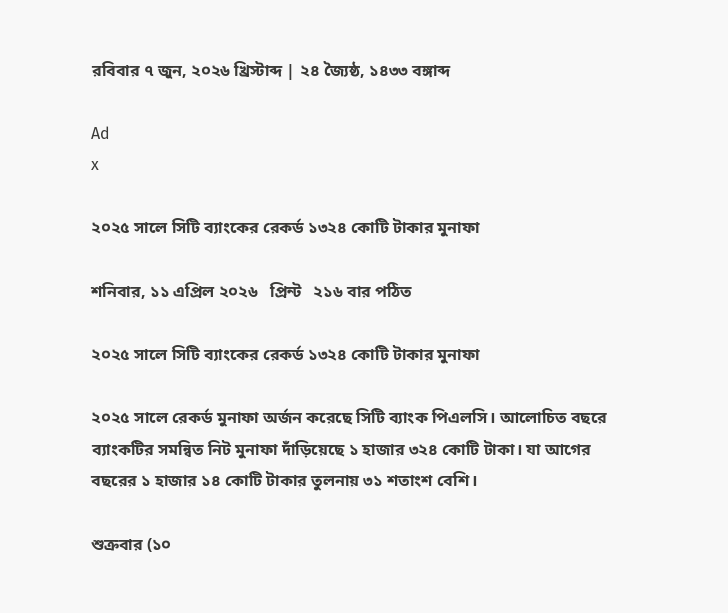রবিবার ৭ জুন, ২০২৬ খ্রিস্টাব্দ | ২৪ জ্যৈষ্ঠ, ১৪৩৩ বঙ্গাব্দ

Ad
x

২০২৫ সালে সিটি ব্যাংকের রেকর্ড ১৩২৪ কোটি টাকার মুনাফা

শনিবার, ১১ এপ্রিল ২০২৬   প্রিন্ট   ২১৬ বার পঠিত

২০২৫ সালে সিটি ব্যাংকের রেকর্ড ১৩২৪ কোটি টাকার মুনাফা

২০২৫ সালে রেকর্ড মুনাফা অর্জন করেছে সিটি ব্যাংক পিএলসি। আলোচিত বছরে ব্যাংকটির সমন্বিত নিট মুনাফা দাঁড়িয়েছে ১ হাজার ৩২৪ কোটি টাকা। যা আগের বছরের ১ হাজার ১৪ কোটি টাকার তুলনায় ৩১ শতাংশ বেশি।

শুক্রবার (১০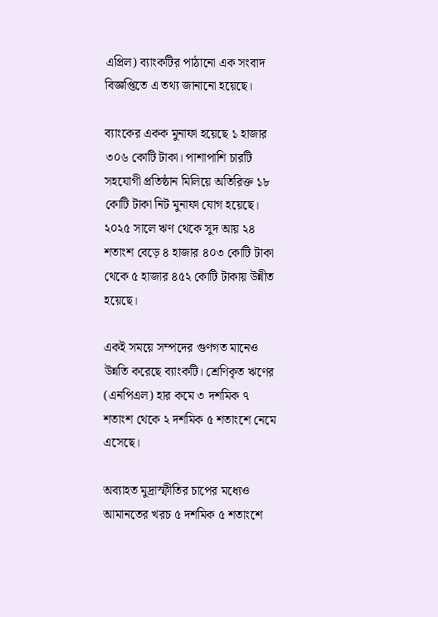এপ্রিল) ব্যাংকটির পাঠানো এক সংবাদ বিজ্ঞপ্তিতে এ তথ্য জানানো হয়েছে।

ব্যাংকের একক মুনাফা হয়েছে ১ হাজার ৩০৬ কোটি টাকা। পাশাপাশি চারটি সহযোগী প্রতিষ্ঠান মিলিয়ে অতিরিক্ত ১৮ কোটি টাকা নিট মুনাফা যোগ হয়েছে। ২০২৫ সালে ঋণ থেকে সুদ আয় ২৪ শতাংশ বেড়ে ৪ হাজার ৪০৩ কোটি টাকা থেকে ৫ হাজার ৪৫২ কোটি টাকায় উন্নীত হয়েছে।

একই সময়ে সম্পদের গুণগত মানেও উন্নতি করেছে ব্যাংকটি। শ্রেণিকৃত ঋণের (এনপিএল) হার কমে ৩ দশমিক ৭ শতাংশ থেকে ২ দশমিক ৫ শতাংশে নেমে এসেছে।

অব্যাহত মুদ্রাস্ফীতির চাপের মধ্যেও আমানতের খরচ ৫ দশমিক ৫ শতাংশে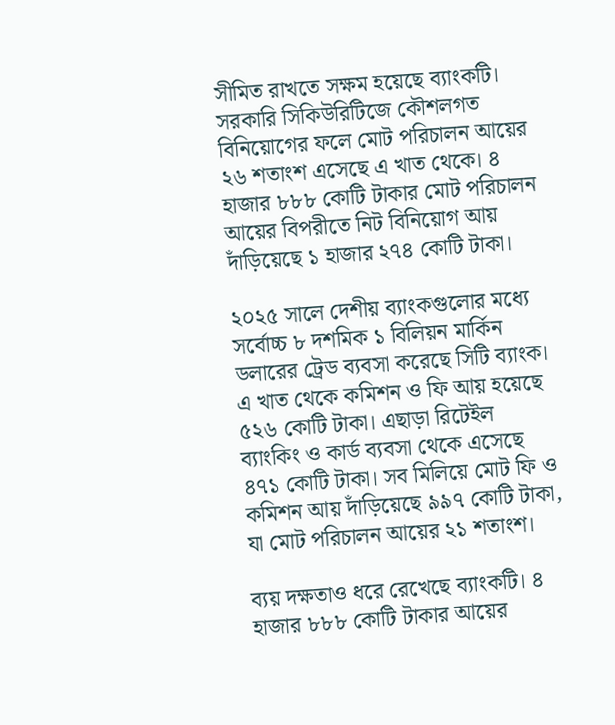সীমিত রাখতে সক্ষম হয়েছে ব্যাংকটি। সরকারি সিকিউরিটিজে কৌশলগত বিনিয়োগের ফলে মোট পরিচালন আয়ের ২৬ শতাংশ এসেছে এ খাত থেকে। ৪ হাজার ৮৮৮ কোটি টাকার মোট পরিচালন আয়ের বিপরীতে নিট বিনিয়োগ আয় দাঁড়িয়েছে ১ হাজার ২৭৪ কোটি টাকা।

২০২৫ সালে দেশীয় ব্যাংকগুলোর মধ্যে সর্বোচ্চ ৮ দশমিক ১ বিলিয়ন মার্কিন ডলারের ট্রেড ব্যবসা করেছে সিটি ব্যাংক। এ খাত থেকে কমিশন ও ফি আয় হয়েছে ৫২৬ কোটি টাকা। এছাড়া রিটেইল ব্যাংকিং ও কার্ড ব্যবসা থেকে এসেছে ৪৭১ কোটি টাকা। সব মিলিয়ে মোট ফি ও কমিশন আয় দাঁড়িয়েছে ৯৯৭ কোটি টাকা, যা মোট পরিচালন আয়ের ২১ শতাংশ।

ব্যয় দক্ষতাও ধরে রেখেছে ব্যাংকটি। ৪ হাজার ৮৮৮ কোটি টাকার আয়ের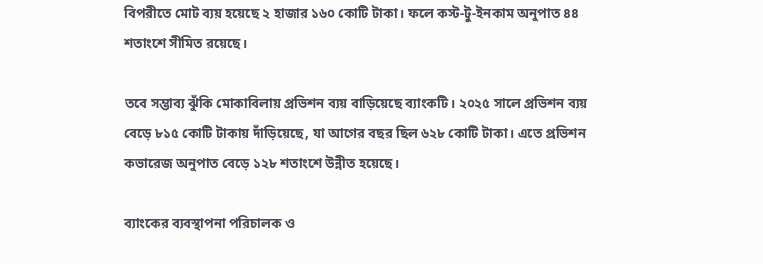বিপরীতে মোট ব্যয় হয়েছে ২ হাজার ১৬০ কোটি টাকা। ফলে কস্ট-টু-ইনকাম অনুপাত ৪৪ শতাংশে সীমিত রয়েছে।

তবে সম্ভাব্য ঝুঁকি মোকাবিলায় প্রভিশন ব্যয় বাড়িয়েছে ব্যাংকটি। ২০২৫ সালে প্রভিশন ব্যয় বেড়ে ৮১৫ কোটি টাকায় দাঁড়িয়েছে, যা আগের বছর ছিল ৬২৮ কোটি টাকা। এতে প্রভিশন কভারেজ অনুপাত বেড়ে ১২৮ শতাংশে উন্নীত হয়েছে।

ব্যাংকের ব্যবস্থাপনা পরিচালক ও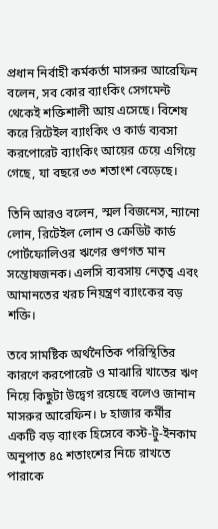প্রধান নির্বাহী কর্মকর্তা মাসরুর আরেফিন বলেন, সব কোর ব্যাংকিং সেগমেন্ট থেকেই শক্তিশালী আয় এসেছে। বিশেষ করে রিটেইল ব্যাংকিং ও কার্ড ব্যবসা করপোরেট ব্যাংকিং আয়ের চেয়ে এগিয়ে গেছে, যা বছরে ৩৩ শতাংশ বেড়েছে।

তিনি আরও বলেন, স্মল বিজনেস, ন্যানো লোন, রিটেইল লোন ও ক্রেডিট কার্ড পোর্টফোলিওর ঋণের গুণগত মান সন্তোষজনক। এলসি ব্যবসায় নেতৃত্ব এবং আমানতের খরচ নিয়ন্ত্রণ ব্যাংকের বড় শক্তি।

তবে সামষ্টিক অর্থনৈতিক পরিস্থিতির কারণে করপোরেট ও মাঝারি খাতের ঋণ নিয়ে কিছুটা উদ্বেগ রয়েছে বলেও জানান মাসরুর আরেফিন। ৮ হাজার কর্মীর একটি বড় ব্যাংক হিসেবে কস্ট-টু-ইনকাম অনুপাত ৪৫ শতাংশের নিচে রাখতে পারাকে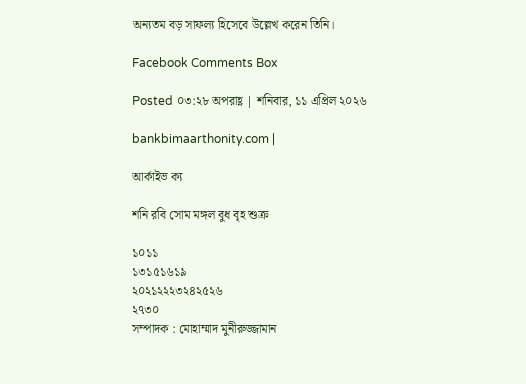অন্যতম বড় সাফল্য হিসেবে উল্লেখ করেন তিনি।

Facebook Comments Box

Posted ০৩:২৮ অপরাহ্ণ | শনিবার, ১১ এপ্রিল ২০২৬

bankbimaarthonity.com |

আর্কাইভ ক্য

শনি রবি সোম মঙ্গল বুধ বৃহ শুক্র

১০১১
১৩১৫১৬১৯
২০২১২২২৩২৪২৫২৬
২৭৩০
সম্পাদক : মোহাম্মাদ মুনীরুজ্জামান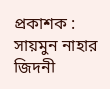প্রকাশক : সায়মুন নাহার জিদনী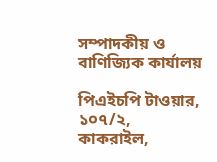সম্পাদকীয় ও বাণিজ্যিক কার্যালয়

পিএইচপি টাওয়ার, ১০৭/২, কাকরাইল,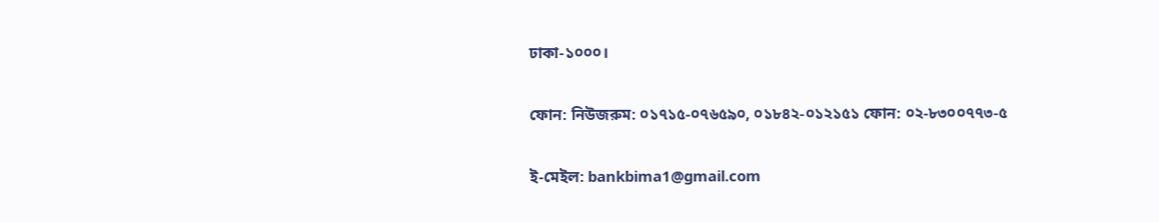ঢাকা-১০০০।

ফোন: নিউজরুম: ০১৭১৫-০৭৬৫৯০, ০১৮৪২-০১২১৫১ ফোন: ০২-৮৩০০৭৭৩-৫

ই-মেইল: bankbima1@gmail.com